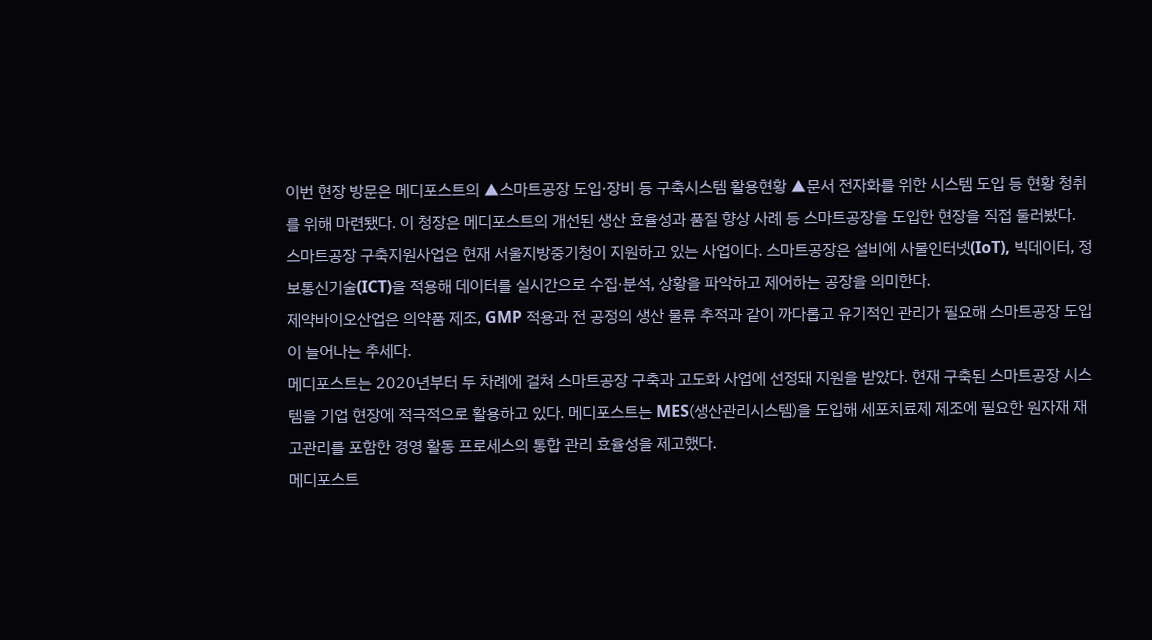이번 현장 방문은 메디포스트의 ▲스마트공장 도입·장비 등 구축시스템 활용현황 ▲문서 전자화를 위한 시스템 도입 등 현황 청취를 위해 마련됐다. 이 청장은 메디포스트의 개선된 생산 효율성과 품질 향상 사례 등 스마트공장을 도입한 현장을 직접 둘러봤다.
스마트공장 구축지원사업은 현재 서울지방중기청이 지원하고 있는 사업이다. 스마트공장은 설비에 사물인터넷(IoT), 빅데이터, 정보통신기술(ICT)을 적용해 데이터를 실시간으로 수집·분석, 상황을 파악하고 제어하는 공장을 의미한다.
제약바이오산업은 의약품 제조, GMP 적용과 전 공정의 생산 물류 추적과 같이 까다롭고 유기적인 관리가 필요해 스마트공장 도입이 늘어나는 추세다.
메디포스트는 2020년부터 두 차례에 걸쳐 스마트공장 구축과 고도화 사업에 선정돼 지원을 받았다. 현재 구축된 스마트공장 시스템을 기업 현장에 적극적으로 활용하고 있다. 메디포스트는 MES(생산관리시스템)을 도입해 세포치료제 제조에 필요한 원자재 재고관리를 포함한 경영 활동 프로세스의 통합 관리 효율성을 제고했다.
메디포스트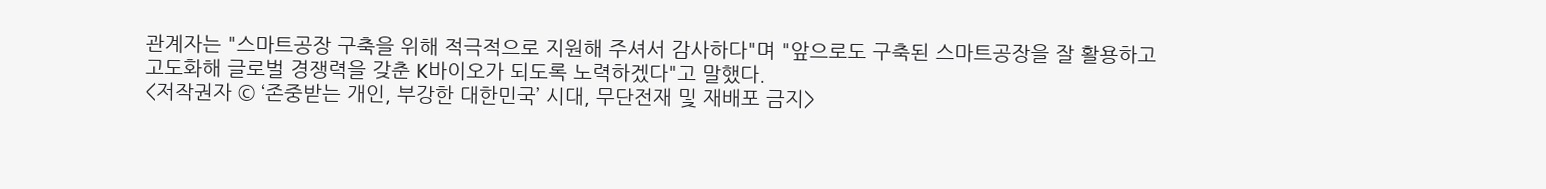관계자는 "스마트공장 구축을 위해 적극적으로 지원해 주셔서 감사하다"며 "앞으로도 구축된 스마트공장을 잘 활용하고 고도화해 글로벌 경쟁력을 갖춘 K바이오가 되도록 노력하겠다"고 말했다.
<저작권자 © ‘존중받는 개인, 부강한 대한민국’ 시대, 무단전재 및 재배포 금지>